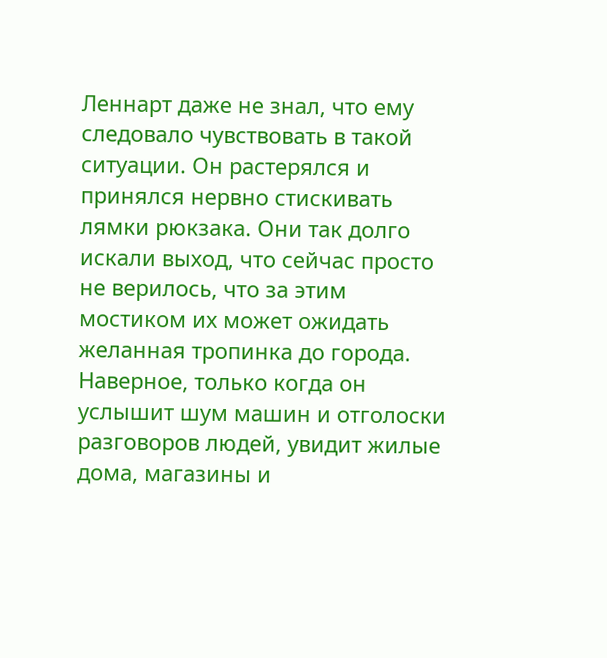Леннарт даже не знал, что ему следовало чувствовать в такой ситуации. Он растерялся и принялся нервно стискивать лямки рюкзака. Они так долго искали выход, что сейчас просто не верилось, что за этим мостиком их может ожидать желанная тропинка до города. Наверное, только когда он услышит шум машин и отголоски разговоров людей, увидит жилые дома, магазины и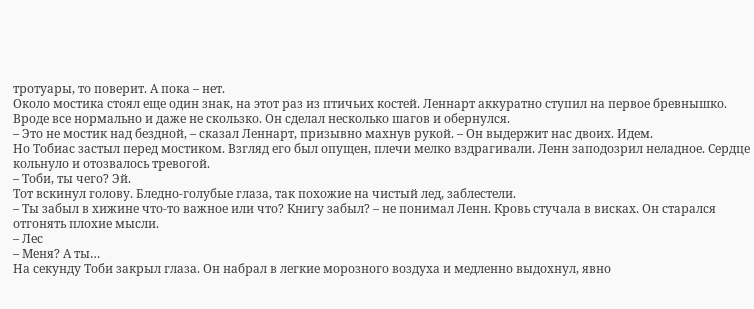тротуары, то поверит. А пока – нет.
Около мостика стоял еще один знак, на этот раз из птичьих костей. Леннарт аккуратно ступил на первое бревнышко. Вроде все нормально и даже не скользко. Он сделал несколько шагов и обернулся.
– Это не мостик над бездной, – сказал Леннарт, призывно махнув рукой. – Он выдержит нас двоих. Идем.
Но Тобиас застыл перед мостиком. Взгляд его был опущен, плечи мелко вздрагивали. Ленн заподозрил неладное. Сердце кольнуло и отозвалось тревогой.
– Тоби, ты чего? Эй.
Тот вскинул голову. Бледно-голубые глаза, так похожие на чистый лед, заблестели.
– Ты забыл в хижине что-то важное или что? Книгу забыл? – не понимал Ленн. Кровь стучала в висках. Он старался отгонять плохие мысли.
– Лес
– Меня? А ты…
На секунду Тоби закрыл глаза. Он набрал в легкие морозного воздуха и медленно выдохнул, явно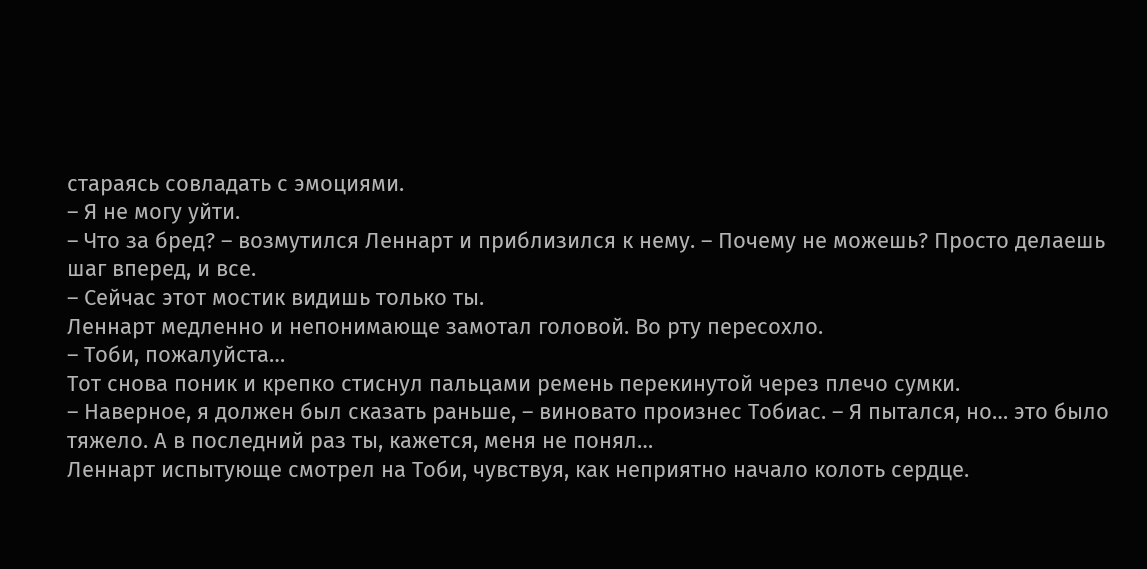стараясь совладать с эмоциями.
– Я не могу уйти.
– Что за бред? – возмутился Леннарт и приблизился к нему. – Почему не можешь? Просто делаешь шаг вперед, и все.
– Сейчас этот мостик видишь только ты.
Леннарт медленно и непонимающе замотал головой. Во рту пересохло.
– Тоби, пожалуйста…
Тот снова поник и крепко стиснул пальцами ремень перекинутой через плечо сумки.
– Наверное, я должен был сказать раньше, – виновато произнес Тобиас. – Я пытался, но… это было тяжело. А в последний раз ты, кажется, меня не понял…
Леннарт испытующе смотрел на Тоби, чувствуя, как неприятно начало колоть сердце.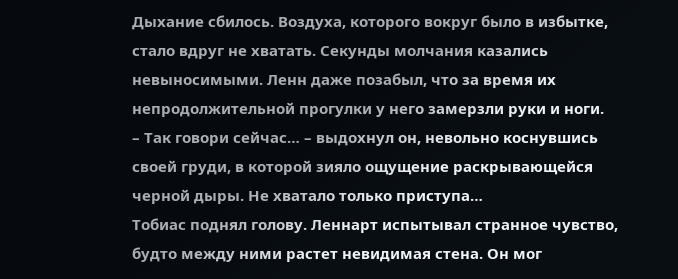Дыхание сбилось. Воздуха, которого вокруг было в избытке, стало вдруг не хватать. Секунды молчания казались невыносимыми. Ленн даже позабыл, что за время их непродолжительной прогулки у него замерзли руки и ноги.
– Так говори сейчас… – выдохнул он, невольно коснувшись своей груди, в которой зияло ощущение раскрывающейся черной дыры. Не хватало только приступа…
Тобиас поднял голову. Леннарт испытывал странное чувство, будто между ними растет невидимая стена. Он мог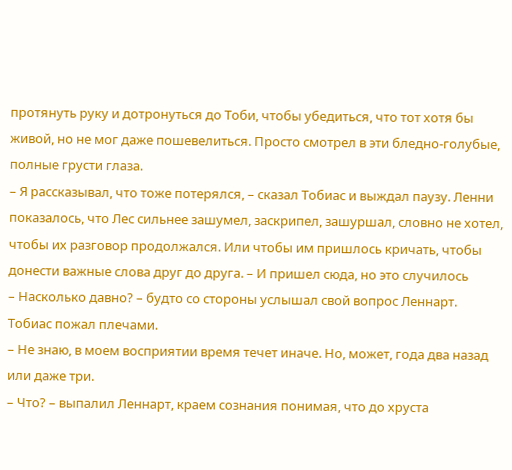протянуть руку и дотронуться до Тоби, чтобы убедиться, что тот хотя бы живой, но не мог даже пошевелиться. Просто смотрел в эти бледно-голубые, полные грусти глаза.
– Я рассказывал, что тоже потерялся, – сказал Тобиас и выждал паузу. Ленни показалось, что Лес сильнее зашумел, заскрипел, зашуршал, словно не хотел, чтобы их разговор продолжался. Или чтобы им пришлось кричать, чтобы донести важные слова друг до друга. – И пришел сюда, но это случилось
– Насколько давно? – будто со стороны услышал свой вопрос Леннарт.
Тобиас пожал плечами.
– Не знаю, в моем восприятии время течет иначе. Но, может, года два назад или даже три.
– Что? – выпалил Леннарт, краем сознания понимая, что до хруста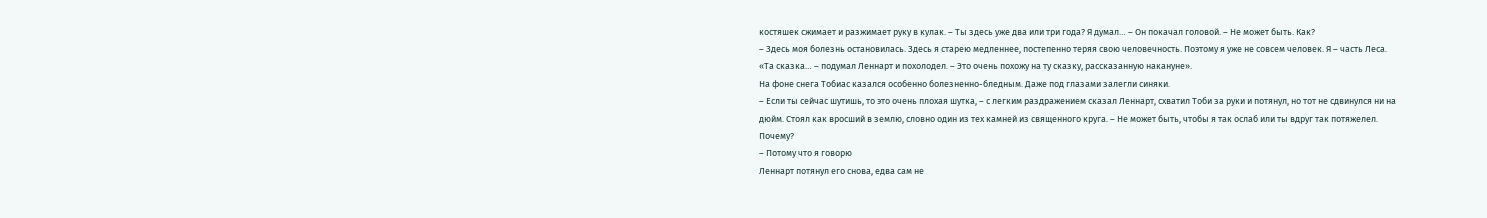костяшек сжимает и разжимает руку в кулак. – Ты здесь уже два или три года? Я думал… – Он покачал головой. – Не может быть. Как?
– Здесь моя болезнь остановилась. Здесь я старею медленнее, постепенно теряя свою человечность. Поэтому я уже не совсем человек. Я – часть Леса.
«Та сказка… – подумал Леннарт и похолодел. – Это очень похожу на ту сказку, рассказанную накануне».
На фоне снега Тобиас казался особенно болезненно-бледным. Даже под глазами залегли синяки.
– Если ты сейчас шутишь, то это очень плохая шутка, – с легким раздражением сказал Леннарт, схватил Тоби за руки и потянул, но тот не сдвинулся ни на дюйм. Стоял как вросший в землю, словно один из тех камней из священного круга. – Не может быть, чтобы я так ослаб или ты вдруг так потяжелел. Почему?
– Потому что я говорю
Леннарт потянул его снова, едва сам не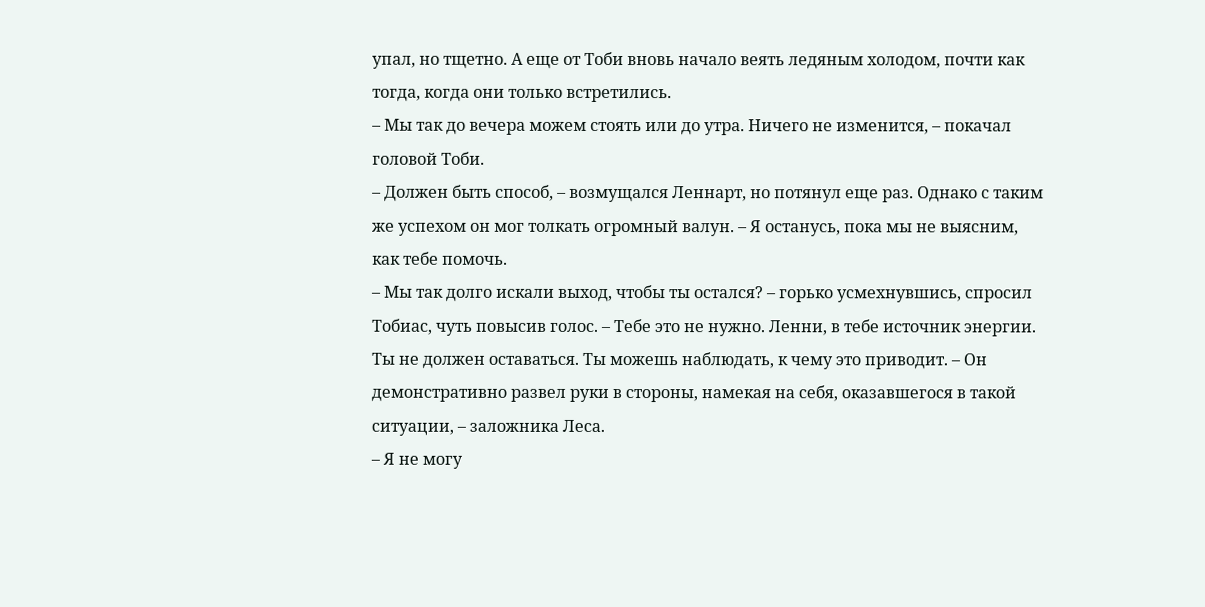упал, но тщетно. А еще от Тоби вновь начало веять ледяным холодом, почти как тогда, когда они только встретились.
– Мы так до вечера можем стоять или до утра. Ничего не изменится, – покачал головой Тоби.
– Должен быть способ, – возмущался Леннарт, но потянул еще раз. Однако с таким же успехом он мог толкать огромный валун. – Я останусь, пока мы не выясним, как тебе помочь.
– Мы так долго искали выход, чтобы ты остался? – горько усмехнувшись, спросил Тобиас, чуть повысив голос. – Тебе это не нужно. Ленни, в тебе источник энергии. Ты не должен оставаться. Ты можешь наблюдать, к чему это приводит. – Он демонстративно развел руки в стороны, намекая на себя, оказавшегося в такой ситуации, – заложника Леса.
– Я не могу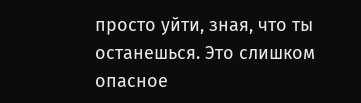просто уйти, зная, что ты останешься. Это слишком опасное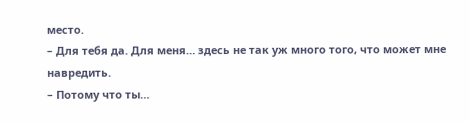место.
– Для тебя да. Для меня… здесь не так уж много того, что может мне навредить.
– Потому что ты…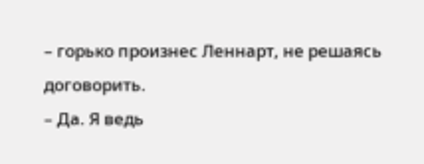– горько произнес Леннарт, не решаясь договорить.
– Да. Я ведь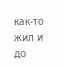как-то жил и до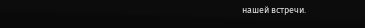нашей встречи.